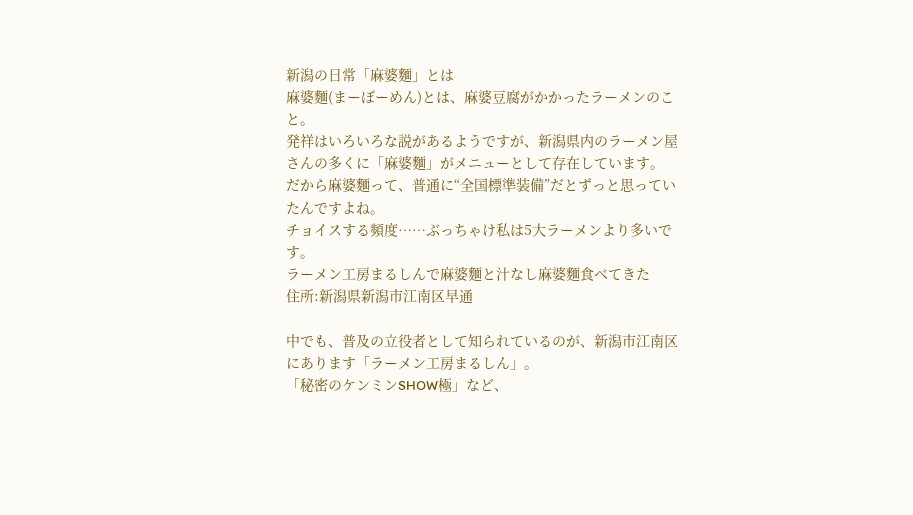新潟の日常「麻婆麵」とは
麻婆麵(まーぼーめん)とは、麻婆豆腐がかかったラーメンのこと。
発祥はいろいろな説があるようですが、新潟県内のラーメン屋さんの多くに「麻婆麵」がメニューとして存在しています。
だから麻婆麵って、普通に“全国標準装備”だとずっと思っていたんですよね。
チョイスする頻度……ぶっちゃけ私は5大ラーメンより多いです。
ラーメン工房まるしんで麻婆麵と汁なし麻婆麵食べてきた
住所:新潟県新潟市江南区早通

中でも、普及の立役者として知られているのが、新潟市江南区にあります「ラーメン工房まるしん」。
「秘密のケンミンSHOW極」など、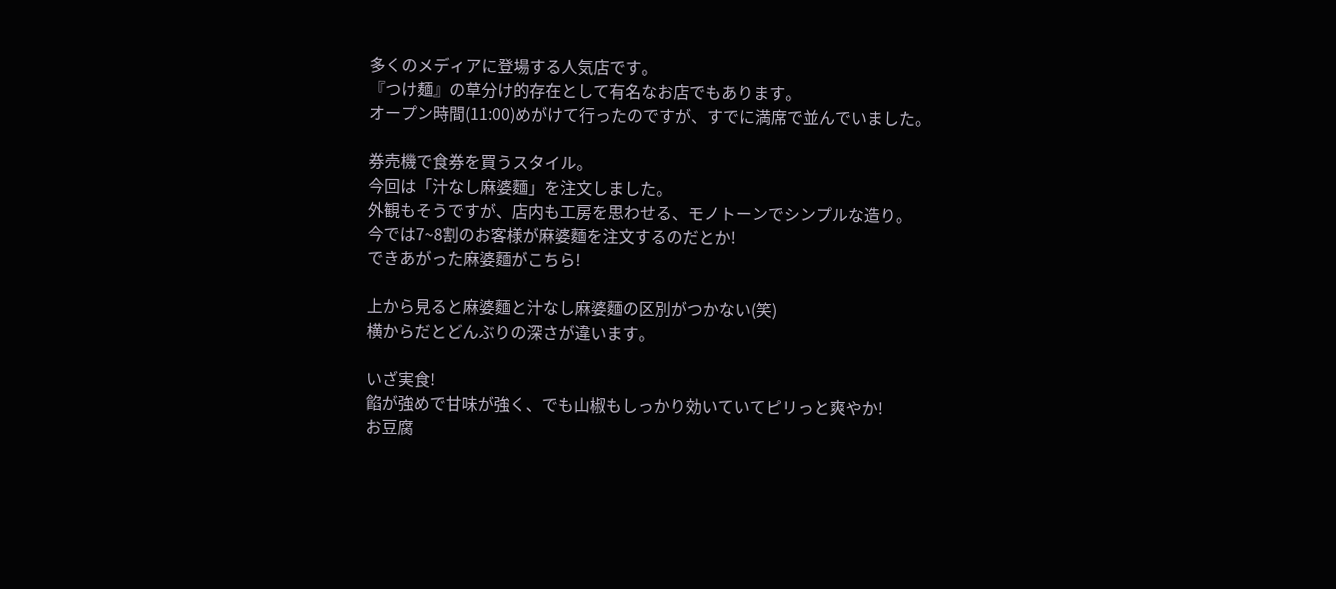多くのメディアに登場する人気店です。
『つけ麺』の草分け的存在として有名なお店でもあります。
オープン時間(11:00)めがけて行ったのですが、すでに満席で並んでいました。

券売機で食券を買うスタイル。
今回は「汁なし麻婆麵」を注文しました。
外観もそうですが、店内も工房を思わせる、モノトーンでシンプルな造り。
今では7~8割のお客様が麻婆麵を注文するのだとか!
できあがった麻婆麵がこちら!

上から見ると麻婆麵と汁なし麻婆麵の区別がつかない(笑)
横からだとどんぶりの深さが違います。

いざ実食!
餡が強めで甘味が強く、でも山椒もしっかり効いていてピリっと爽やか!
お豆腐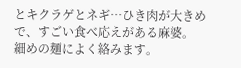とキクラゲとネギ…ひき肉が大きめで、すごい食べ応えがある麻婆。
細めの麺によく絡みます。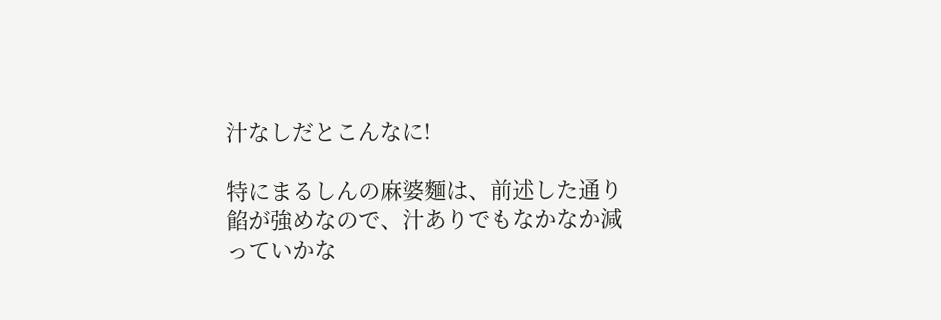汁なしだとこんなに!

特にまるしんの麻婆麵は、前述した通り餡が強めなので、汁ありでもなかなか減っていかな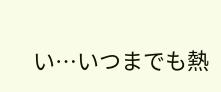い…いつまでも熱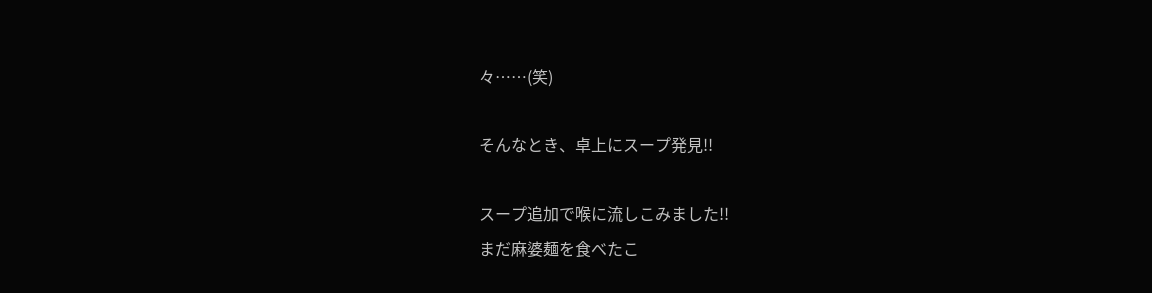々……(笑)

そんなとき、卓上にスープ発見!!

スープ追加で喉に流しこみました!!
まだ麻婆麺を食べたこ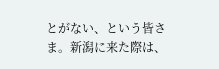とがない、という皆さま。新潟に来た際は、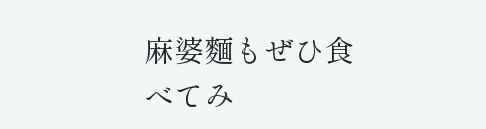麻婆麵もぜひ食べてみ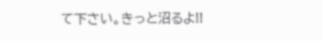て下さい。きっと沼るよ!!